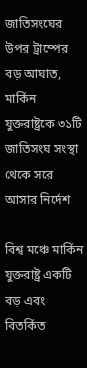জাতিসংঘের উপর ট্রাম্পের বড় আঘাত, মার্কিন যুক্তরাষ্ট্রকে ৩১টি জাতিসংঘ সংস্থা থেকে সরে আসার নির্দেশ

বিশ্ব মঞ্চে মার্কিন যুক্তরাষ্ট্র একটি বড় এবং বিতর্কিত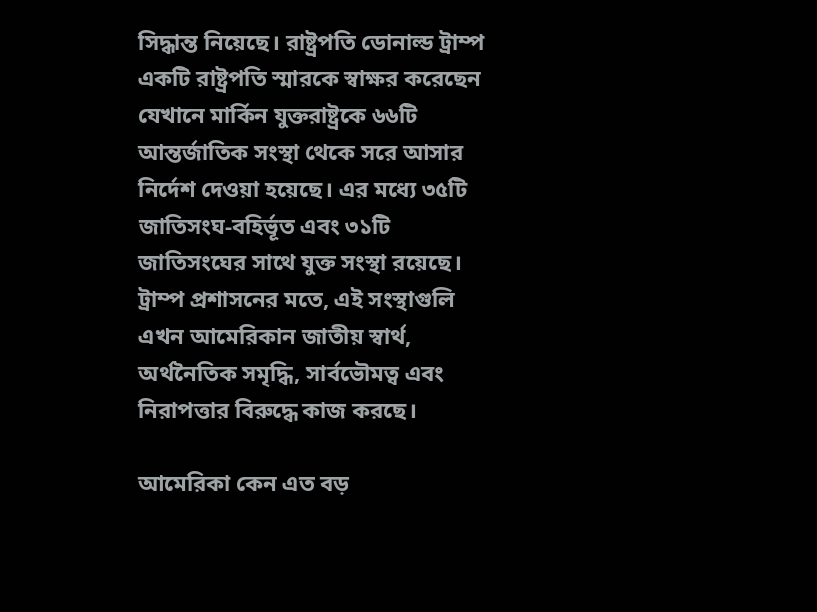সিদ্ধান্ত নিয়েছে। রাষ্ট্রপতি ডোনাল্ড ট্রাম্প একটি রাষ্ট্রপতি স্মারকে স্বাক্ষর করেছেন যেখানে মার্কিন যুক্তরাষ্ট্রকে ৬৬টি আন্তর্জাতিক সংস্থা থেকে সরে আসার নির্দেশ দেওয়া হয়েছে। এর মধ্যে ৩৫টি জাতিসংঘ-বহির্ভূত এবং ৩১টি জাতিসংঘের সাথে যুক্ত সংস্থা রয়েছে। ট্রাম্প প্রশাসনের মতে, এই সংস্থাগুলি এখন আমেরিকান জাতীয় স্বার্থ, অর্থনৈতিক সমৃদ্ধি, সার্বভৌমত্ব এবং নিরাপত্তার বিরুদ্ধে কাজ করছে।

আমেরিকা কেন এত বড়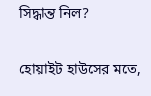সিদ্ধান্ত নিল?

হোয়াইট হাউসের মতে,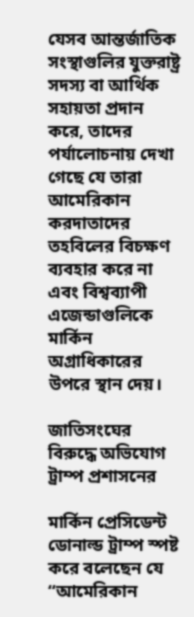যেসব আন্তর্জাতিক সংস্থাগুলির যুক্তরাষ্ট্র সদস্য বা আর্থিক সহায়তা প্রদান করে, তাদের পর্যালোচনায় দেখা গেছে যে তারা আমেরিকান করদাতাদের তহবিলের বিচক্ষণ ব্যবহার করে না এবং বিশ্বব্যাপী এজেন্ডাগুলিকে মার্কিন অগ্রাধিকারের উপরে স্থান দেয়।

জাতিসংঘের বিরুদ্ধে অভিযোগ ট্রাম্প প্রশাসনের

মার্কিন প্রেসিডেন্ট ডোনাল্ড ট্রাম্প স্পষ্ট করে বলেছেন যে “আমেরিকান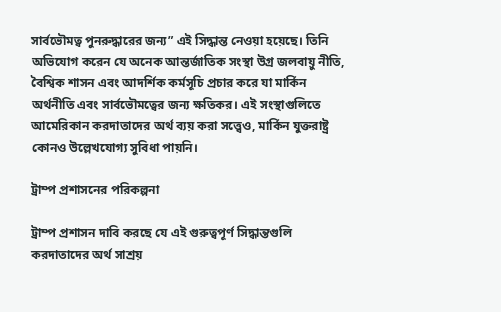সার্বভৌমত্ব পুনরুদ্ধারের জন্য” এই সিদ্ধান্ত নেওয়া হয়েছে। তিনি অভিযোগ করেন যে অনেক আন্তর্জাতিক সংস্থা উগ্র জলবায়ু নীতি, বৈশ্বিক শাসন এবং আদর্শিক কর্মসূচি প্রচার করে যা মার্কিন অর্থনীতি এবং সার্বভৌমত্বের জন্য ক্ষতিকর। এই সংস্থাগুলিতে আমেরিকান করদাতাদের অর্থ ব্যয় করা সত্ত্বেও, মার্কিন যুক্তরাষ্ট্র কোনও উল্লেখযোগ্য সুবিধা পায়নি।

ট্রাম্প প্রশাসনের পরিকল্পনা

ট্রাম্প প্রশাসন দাবি করছে যে এই গুরুত্বপূর্ণ সিদ্ধান্তগুলি করদাতাদের অর্থ সাশ্রয়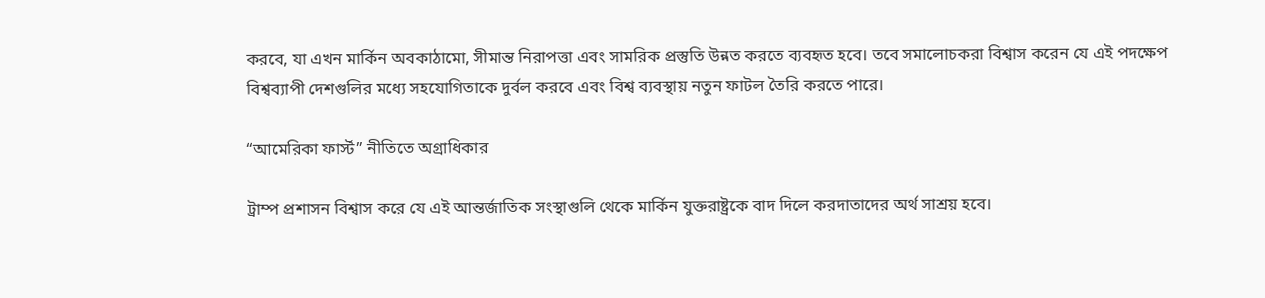করবে, যা এখন মার্কিন অবকাঠামো, সীমান্ত নিরাপত্তা এবং সামরিক প্রস্তুতি উন্নত করতে ব্যবহৃত হবে। তবে সমালোচকরা বিশ্বাস করেন যে এই পদক্ষেপ বিশ্বব্যাপী দেশগুলির মধ্যে সহযোগিতাকে দুর্বল করবে এবং বিশ্ব ব্যবস্থায় নতুন ফাটল তৈরি করতে পারে।

“আমেরিকা ফার্স্ট” নীতিতে অগ্রাধিকার

ট্রাম্প প্রশাসন বিশ্বাস করে যে এই আন্তর্জাতিক সংস্থাগুলি থেকে মার্কিন যুক্তরাষ্ট্রকে বাদ দিলে করদাতাদের অর্থ সাশ্রয় হবে।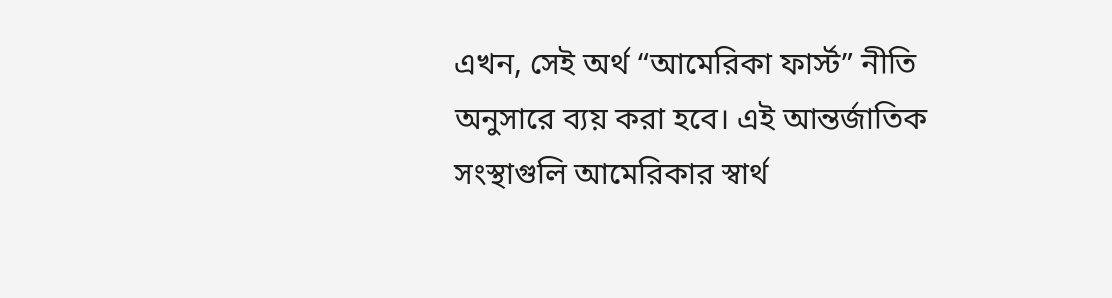এখন, সেই অর্থ “আমেরিকা ফার্স্ট” নীতি অনুসারে ব্যয় করা হবে। এই আন্তর্জাতিক সংস্থাগুলি আমেরিকার স্বার্থ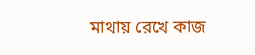মাথায় রেখে কাজ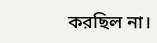করছিল না।